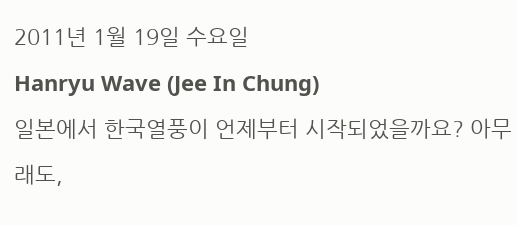2011년 1월 19일 수요일
Hanryu Wave (Jee In Chung)
일본에서 한국열풍이 언제부터 시작되었을까요? 아무래도,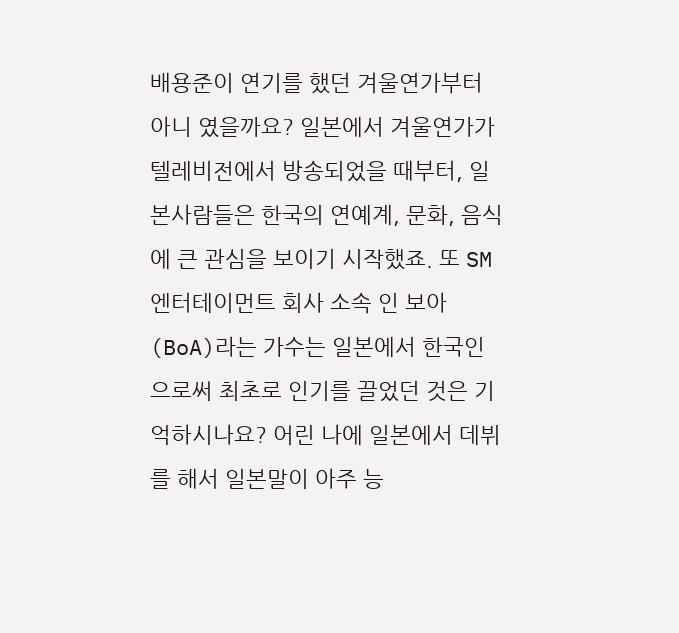배용준이 연기를 했던 겨울연가부터 아니 였을까요? 일본에서 겨울연가가 텔레비전에서 방송되었을 때부터, 일본사람들은 한국의 연예계, 문화, 음식에 큰 관심을 보이기 시작했죠. 또 SM 엔터테이먼트 회사 소속 인 보아 (BoA)라는 가수는 일본에서 한국인으로써 최초로 인기를 끌었던 것은 기억하시나요? 어린 나에 일본에서 데뷔를 해서 일본말이 아주 능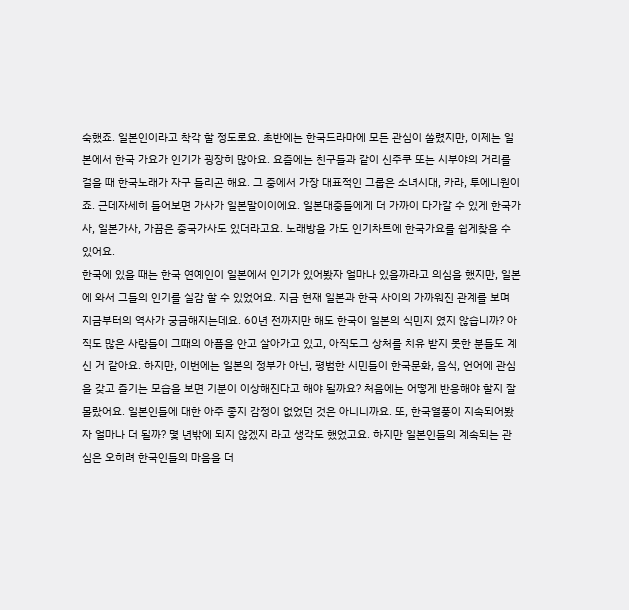숙했죠. 일본인이라고 착각 할 정도로요. 초반에는 한국드라마에 모든 관심이 쏠렸지만, 이제는 일본에서 한국 가요가 인기가 굉장히 많아요. 요즘에는 친구들과 같이 신주쿠 또는 시부야의 거리를 걸을 때 한국노래가 자구 들리곤 해요. 그 중에서 가장 대표적인 그룹은 소녀시대, 카라, 투에니원이죠. 근데자세히 들어보면 가사가 일본말이이에요. 일본대중들에게 더 가까이 다가갈 수 있게 한국가사, 일본가사, 가끔은 중국가사도 있더라고요. 노래방을 가도 인기차트에 한국가요를 쉽게찾을 수 있어요.
한국에 있을 때는 한국 연예인이 일본에서 인기가 있어봤자 얼마나 있을까라고 의심을 했지만, 일본에 와서 그들의 인기를 실감 할 수 있었어요. 지금 현재 일본과 한국 사이의 가까워진 관계를 보며 지금부터의 역사가 궁금해지는데요. 60년 전까지만 해도 한국이 일본의 식민지 였지 않습니까? 아직도 많은 사람들이 그때의 아픔을 안고 살아가고 있고, 아직도그 상처를 치유 받지 못한 분들도 계신 거 같아요. 하지만, 이번에는 일본의 정부가 아닌, 평범한 시민들이 한국문화, 음식, 언어에 관심을 갖고 즐기는 모습을 보면 기분이 이상해진다고 해야 될까요? 처음에는 어떻게 반응해야 할지 잘 몰랐어요. 일본인들에 대한 아주 좋지 감정이 없었던 것은 아니니까요. 또, 한국열풍이 지속되어봤자 얼마나 더 될까? 몇 년밖에 되지 않겠지 라고 생각도 했었고요. 하지만 일본인들의 계속되는 관심은 오히려 한국인들의 마음을 더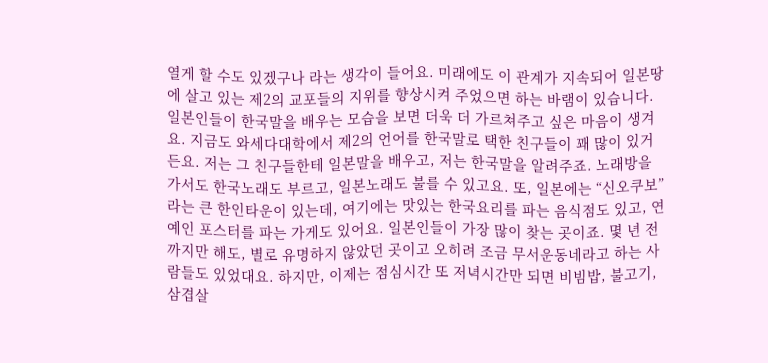열게 할 수도 있겠구나 라는 생각이 들어요. 미래에도 이 관계가 지속되어 일본땅에 살고 있는 제2의 교포들의 지위를 향상시켜 주었으면 하는 바램이 있습니다.
일본인들이 한국말을 배우는 모습을 보면 더욱 더 가르쳐주고 싶은 마음이 생겨요. 지금도 와세다대학에서 제2의 언어를 한국말로 택한 친구들이 꽤 많이 있거든요. 저는 그 친구들한테 일본말을 배우고, 저는 한국말을 알려주죠. 노래방을 가서도 한국노래도 부르고, 일본노래도 불를 수 있고요. 또, 일본에는 “신오쿠보”라는 큰 한인타운이 있는데, 여기에는 맛있는 한국요리를 파는 음식점도 있고, 연예인 포스터를 파는 가게도 있어요. 일본인들이 가장 많이 찾는 곳이죠. 몇 년 전까지만 해도, 별로 유명하지 않았던 곳이고 오히려 조금 무서운동네라고 하는 사람들도 있었대요. 하지만, 이제는 점심시간 또 저녁시간만 되면 비빔밥, 불고기, 삼겹살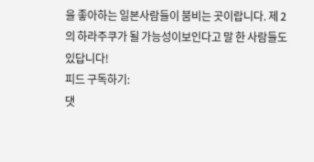을 좋아하는 일본사람들이 붐비는 곳이랍니다. 제 2의 하라주쿠가 될 가능성이보인다고 말 한 사람들도 있답니다!
피드 구독하기:
댓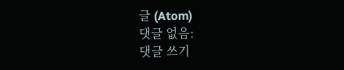글 (Atom)
댓글 없음:
댓글 쓰기